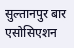सुल्तानपुर बार एसोसिएशन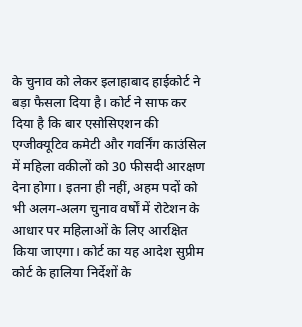के चुनाव को लेकर इलाहाबाद हाईकोर्ट ने बड़ा फैसला दिया है। कोर्ट ने साफ कर दिया है कि बार एसोसिएशन की एग्जीक्यूटिव कमेटी और गवर्निंग काउंसिल में महिला वकीलों को 30 फीसदी आरक्षण देना होगा। इतना ही नहीं, अहम पदों को भी अलग-अलग चुनाव वर्षों में रोटेशन के आधार पर महिलाओं के लिए आरक्षित किया जाएगा। कोर्ट का यह आदेश सुप्रीम कोर्ट के हालिया निर्देशों के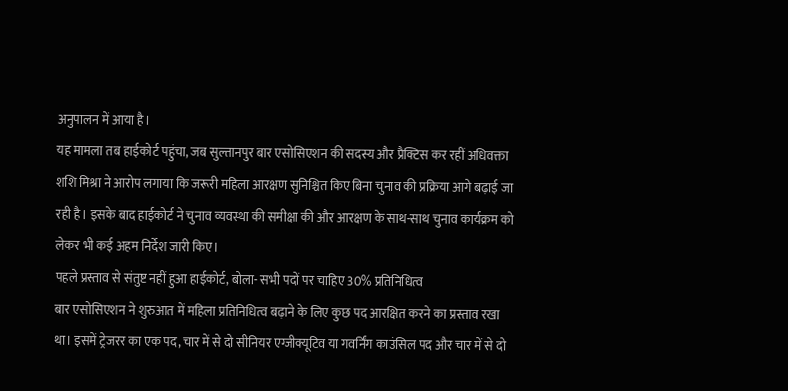अनुपालन में आया है।
यह मामला तब हाईकोर्ट पहुंचा, जब सुल्तानपुर बार एसोसिएशन की सदस्य और प्रैक्टिस कर रहीं अधिवक्ता शशि मिश्रा ने आरोप लगाया कि जरूरी महिला आरक्षण सुनिश्चित किए बिना चुनाव की प्रक्रिया आगे बढ़ाई जा रही है। इसके बाद हाईकोर्ट ने चुनाव व्यवस्था की समीक्षा की और आरक्षण के साथ-साथ चुनाव कार्यक्रम को लेकर भी कई अहम निर्देश जारी किए।
पहले प्रस्ताव से संतुष्ट नहीं हुआ हाईकोर्ट, बोला- सभी पदों पर चाहिए 30% प्रतिनिधित्व
बार एसोसिएशन ने शुरुआत में महिला प्रतिनिधित्व बढ़ाने के लिए कुछ पद आरक्षित करने का प्रस्ताव रखा था। इसमें ट्रेजरर का एक पद, चार में से दो सीनियर एग्जीक्यूटिव या गवर्निंग काउंसिल पद और चार में से दो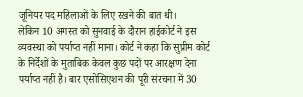जूनियर पद महिलाओं के लिए रखने की बात थी।
लेकिन 10 अगस्त को सुनवाई के दौरान हाईकोर्ट ने इस व्यवस्था को पर्याप्त नहीं माना। कोर्ट ने कहा कि सुप्रीम कोर्ट के निर्देशों के मुताबिक केवल कुछ पदों पर आरक्षण देना पर्याप्त नहीं है। बार एसोसिएशन की पूरी संरचना में 30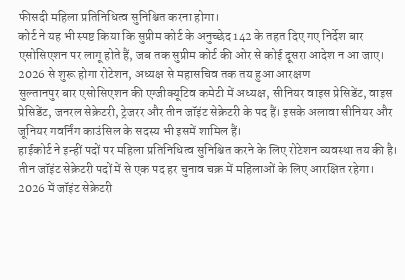फीसदी महिला प्रतिनिधित्व सुनिश्चित करना होगा।
कोर्ट ने यह भी स्पष्ट किया कि सुप्रीम कोर्ट के अनुच्छेद 142 के तहत दिए गए निर्देश बार एसोसिएशन पर लागू होते हैं, जब तक सुप्रीम कोर्ट की ओर से कोई दूसरा आदेश न आ जाए।
2026 से शुरू होगा रोटेशन, अध्यक्ष से महासचिव तक तय हुआ आरक्षण
सुल्तानपुर बार एसोसिएशन की एग्जीक्यूटिव कमेटी में अध्यक्ष, सीनियर वाइस प्रेसिडेंट, वाइस प्रेसिडेंट, जनरल सेक्रेटरी, ट्रेजरर और तीन जॉइंट सेक्रेटरी के पद हैं। इसके अलावा सीनियर और जूनियर गवर्निंग काउंसिल के सदस्य भी इसमें शामिल हैं।
हाईकोर्ट ने इन्हीं पदों पर महिला प्रतिनिधित्व सुनिश्चित करने के लिए रोटेशन व्यवस्था तय की है।
तीन जॉइंट सेक्रेटरी पदों में से एक पद हर चुनाव चक्र में महिलाओं के लिए आरक्षित रहेगा। 2026 में जॉइंट सेक्रेटरी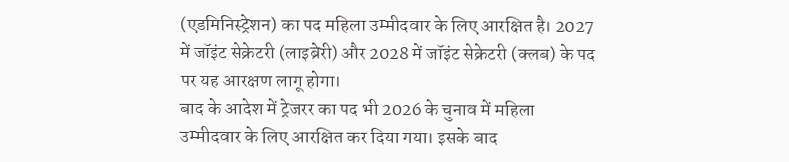(एडमिनिस्ट्रेशन) का पद महिला उम्मीदवार के लिए आरक्षित है। 2027 में जॉइंट सेक्रेटरी (लाइब्रेरी) और 2028 में जॉइंट सेक्रेटरी (क्लब) के पद पर यह आरक्षण लागू होगा।
बाद के आदेश में ट्रेजरर का पद भी 2026 के चुनाव में महिला उम्मीदवार के लिए आरक्षित कर दिया गया। इसके बाद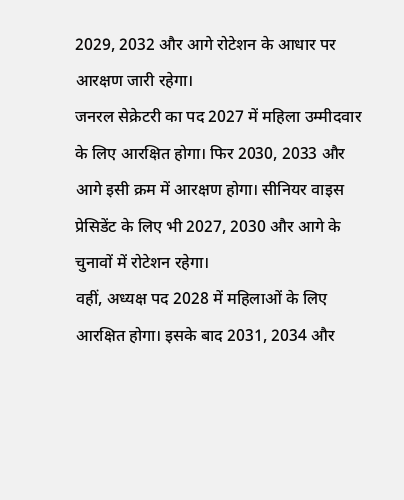2029, 2032 और आगे रोटेशन के आधार पर आरक्षण जारी रहेगा।
जनरल सेक्रेटरी का पद 2027 में महिला उम्मीदवार के लिए आरक्षित होगा। फिर 2030, 2033 और आगे इसी क्रम में आरक्षण होगा। सीनियर वाइस प्रेसिडेंट के लिए भी 2027, 2030 और आगे के चुनावों में रोटेशन रहेगा।
वहीं, अध्यक्ष पद 2028 में महिलाओं के लिए आरक्षित होगा। इसके बाद 2031, 2034 और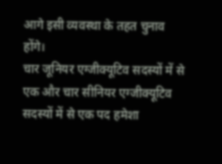आगे इसी व्यवस्था के तहत चुनाव होंगे।
चार जूनियर एग्जीक्यूटिव सदस्यों में से एक और चार सीनियर एग्जीक्यूटिव सदस्यों में से एक पद हमेशा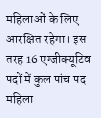महिलाओं के लिए आरक्षित रहेगा। इस तरह 16 एग्जीक्यूटिव पदों में कुल पांच पद महिला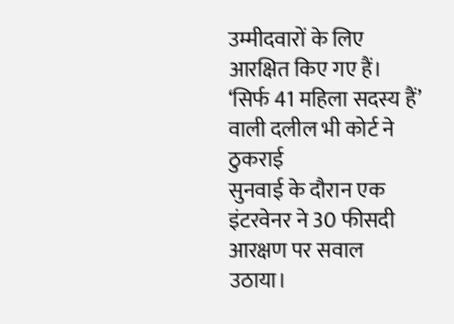उम्मीदवारों के लिए आरक्षित किए गए हैं।
‘सिर्फ 41 महिला सदस्य हैं’ वाली दलील भी कोर्ट ने ठुकराई
सुनवाई के दौरान एक इंटरवेनर ने 30 फीसदी आरक्षण पर सवाल उठाया।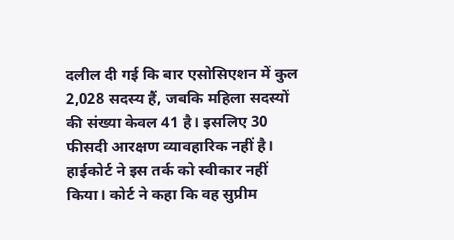दलील दी गई कि बार एसोसिएशन में कुल 2,028 सदस्य हैं, जबकि महिला सदस्यों की संख्या केवल 41 है। इसलिए 30 फीसदी आरक्षण व्यावहारिक नहीं है।
हाईकोर्ट ने इस तर्क को स्वीकार नहीं किया। कोर्ट ने कहा कि वह सुप्रीम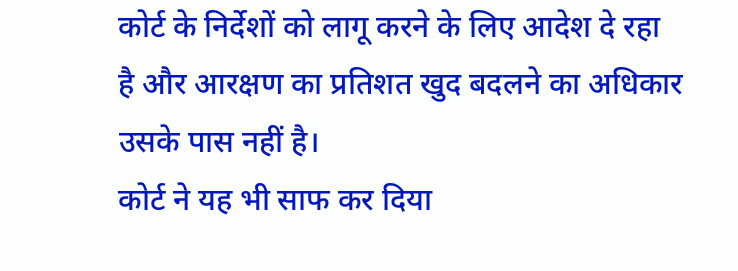कोर्ट के निर्देशों को लागू करने के लिए आदेश दे रहा है और आरक्षण का प्रतिशत खुद बदलने का अधिकार उसके पास नहीं है।
कोर्ट ने यह भी साफ कर दिया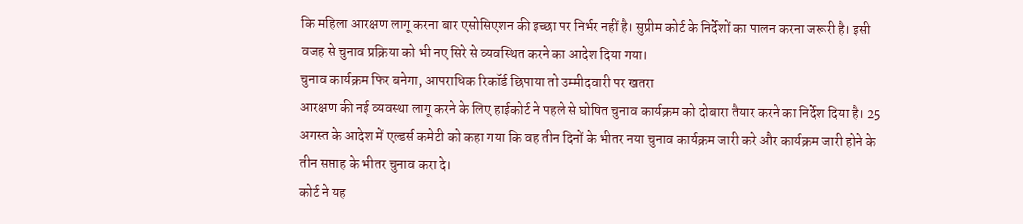कि महिला आरक्षण लागू करना बार एसोसिएशन की इच्छा पर निर्भर नहीं है। सुप्रीम कोर्ट के निर्देशों का पालन करना जरूरी है। इसी वजह से चुनाव प्रक्रिया को भी नए सिरे से व्यवस्थित करने का आदेश दिया गया।
चुनाव कार्यक्रम फिर बनेगा, आपराधिक रिकॉर्ड छिपाया तो उम्मीदवारी पर खतरा
आरक्षण की नई व्यवस्था लागू करने के लिए हाईकोर्ट ने पहले से घोषित चुनाव कार्यक्रम को दोबारा तैयार करने का निर्देश दिया है। 25 अगस्त के आदेश में एल्डर्स कमेटी को कहा गया कि वह तीन दिनों के भीतर नया चुनाव कार्यक्रम जारी करे और कार्यक्रम जारी होने के तीन सप्ताह के भीतर चुनाव करा दे।
कोर्ट ने यह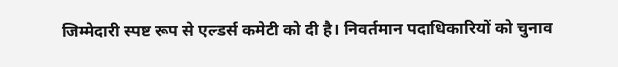जिम्मेदारी स्पष्ट रूप से एल्डर्स कमेटी को दी है। निवर्तमान पदाधिकारियों को चुनाव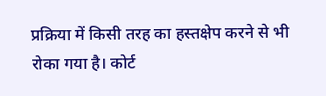प्रक्रिया में किसी तरह का हस्तक्षेप करने से भी रोका गया है। कोर्ट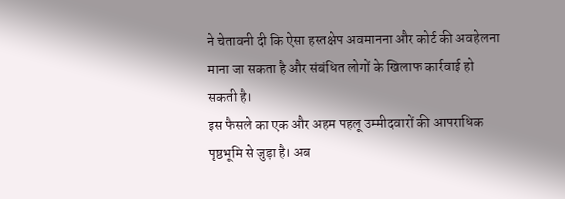ने चेतावनी दी कि ऐसा हस्तक्षेप अवमानना और कोर्ट की अवहेलना माना जा सकता है और संबंधित लोगों के खिलाफ कार्रवाई हो सकती है।
इस फैसले का एक और अहम पहलू उम्मीदवारों की आपराधिक पृष्ठभूमि से जुड़ा है। अब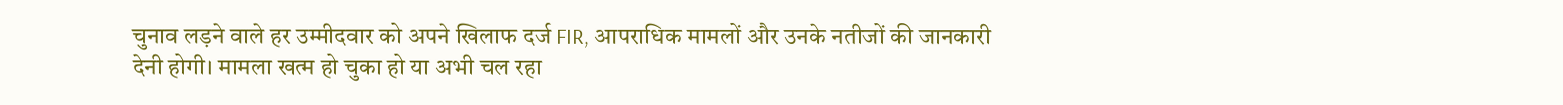चुनाव लड़ने वाले हर उम्मीदवार को अपने खिलाफ दर्ज FIR, आपराधिक मामलों और उनके नतीजों की जानकारी देनी होगी। मामला खत्म हो चुका हो या अभी चल रहा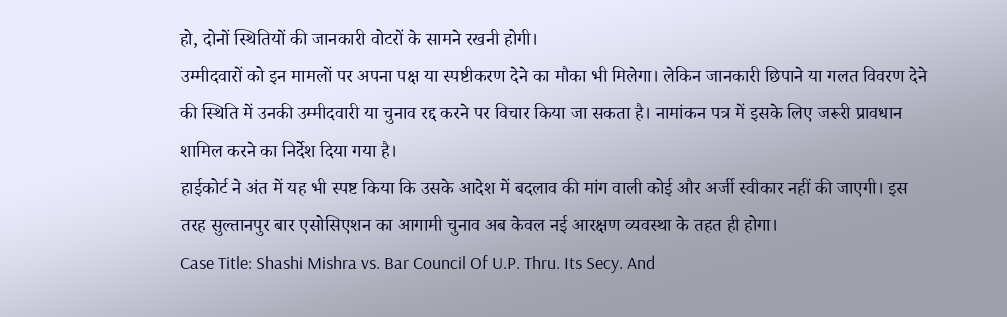हो, दोनों स्थितियों की जानकारी वोटरों के सामने रखनी होगी।
उम्मीदवारों को इन मामलों पर अपना पक्ष या स्पष्टीकरण देने का मौका भी मिलेगा। लेकिन जानकारी छिपाने या गलत विवरण देने की स्थिति में उनकी उम्मीदवारी या चुनाव रद्द करने पर विचार किया जा सकता है। नामांकन पत्र में इसके लिए जरूरी प्रावधान शामिल करने का निर्देश दिया गया है।
हाईकोर्ट ने अंत में यह भी स्पष्ट किया कि उसके आदेश में बदलाव की मांग वाली कोई और अर्जी स्वीकार नहीं की जाएगी। इस तरह सुल्तानपुर बार एसोसिएशन का आगामी चुनाव अब केवल नई आरक्षण व्यवस्था के तहत ही होगा।
Case Title: Shashi Mishra vs. Bar Council Of U.P. Thru. Its Secy. And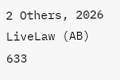2 Others, 2026 LiveLaw (AB) 633